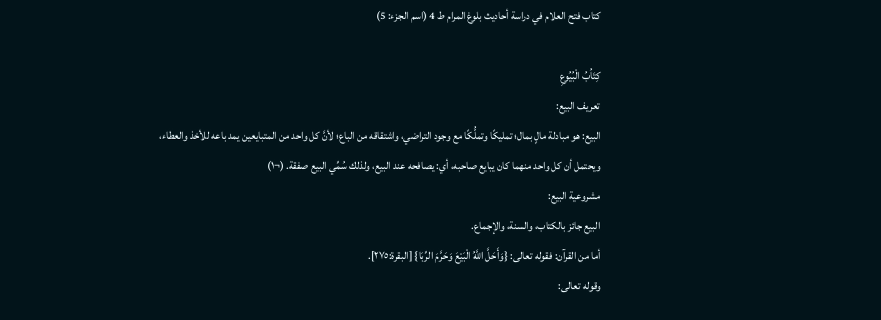كتاب فتح العلام في دراسة أحاديث بلوغ المرام ط 4 (اسم الجزء: 5)

كِتَاُبُ الْبُيُوعِ
تعريف البيع:
البيع: هو مبادلة مالٍ بمال؛ تمليكًا وتملُّكًا مع وجود التراضي، واشتقاقه من الباع؛ لأنَّ كل واحد من المتبايعين يمد باعه للأخذ والعطاء، ويحتمل أن كل واحد منهما كان يبايع صاحبه، أي: يصافحه عند البيع، ولذلك سُمِّي البيع صفقة. (¬١)
مشروعية البيع:
البيع جائز بالكتاب، والسنة، والإجماع.
أما من القرآن: فقوله تعالى: {وَأَحَلَّ اللَّهُ الْبَيْعَ وَحَرَّمَ الرِّبَا} [البقرة:٢٧٥].
وقوله تعالى: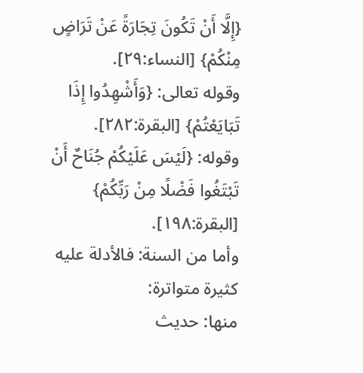{إِلَّا أَنْ تَكُونَ تِجَارَةً عَنْ تَرَاضٍ مِنْكُمْ} [النساء:٢٩].
وقوله تعالى: {وَأَشْهِدُوا إِذَا تَبَايَعْتُمْ} [البقرة:٢٨٢].
وقوله: {لَيْسَ عَلَيْكُمْ جُنَاحٌ أَنْ تَبْتَغُوا فَضْلًا مِنْ رَبِّكُمْ} [البقرة:١٩٨].
وأما من السنة: فالأدلة عليه كثيرة متواترة:
منها: حديث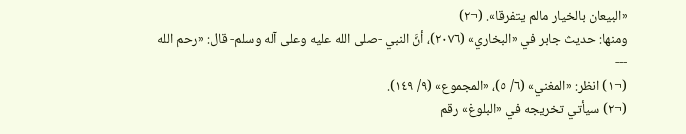«البيعان بالخيار مالم يتفرقا». (¬٢)
ومنها: حديث جابر في «البخاري» (٢٠٧٦)، أنَّ النبي -صلى الله عليه وعلى آله وسلم- قال: «رحم الله
---
(¬١) انظر: «المغني» (٦/ ٥)، «المجموع» (٩/ ١٤٩).
(¬٢) سيأتي تخريجه في «البلوغ» رقم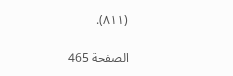(٨١١).

الصفحة 465